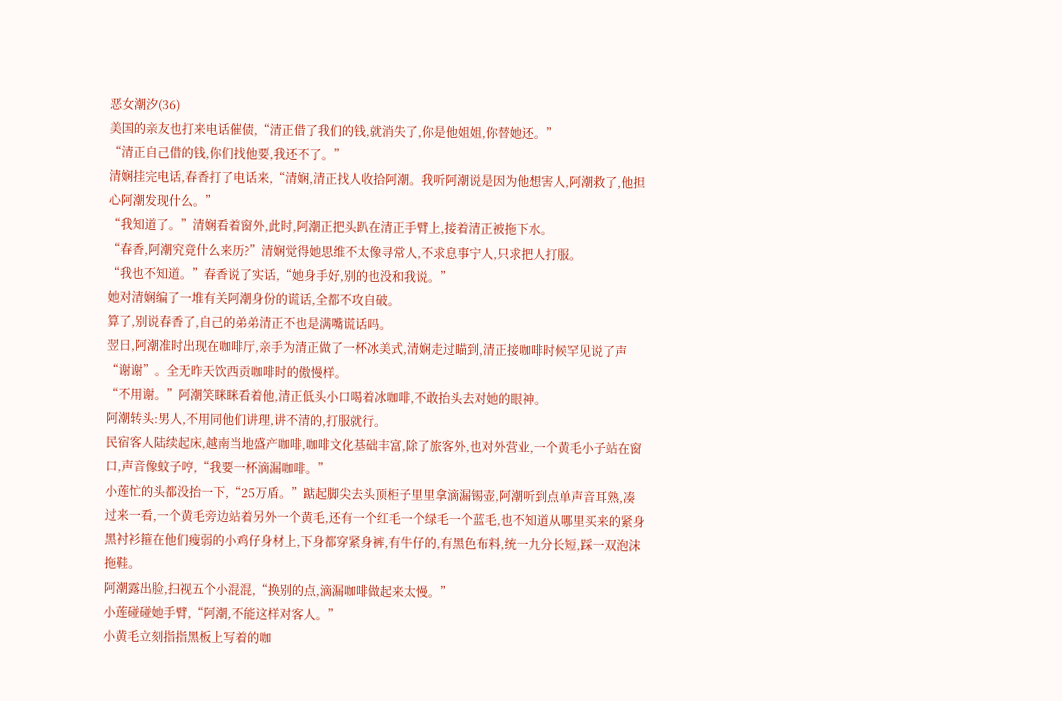恶女潮汐(36)
美国的亲友也打来电话催债,“清正借了我们的钱,就消失了,你是他姐姐,你替她还。”
“清正自己借的钱,你们找他要,我还不了。”
清娴挂完电话,春香打了电话来,“清娴,清正找人收拾阿潮。我听阿潮说是因为他想害人,阿潮救了,他担心阿潮发现什么。”
“我知道了。”清娴看着窗外,此时,阿潮正把头趴在清正手臂上,接着清正被拖下水。
“春香,阿潮究竟什么来历?”清娴觉得她思维不太像寻常人,不求息事宁人,只求把人打服。
“我也不知道。”春香说了实话,“她身手好,别的也没和我说。”
她对清娴编了一堆有关阿潮身份的谎话,全都不攻自破。
算了,别说春香了,自己的弟弟清正不也是满嘴谎话吗。
翌日,阿潮准时出现在咖啡厅,亲手为清正做了一杯冰美式,清娴走过瞄到,清正接咖啡时候罕见说了声“谢谢”。全无昨天饮西贡咖啡时的傲慢样。
“不用谢。”阿潮笑眯眯看着他,清正低头小口喝着冰咖啡,不敢抬头去对她的眼神。
阿潮转头:男人,不用同他们讲理,讲不清的,打服就行。
民宿客人陆续起床,越南当地盛产咖啡,咖啡文化基础丰富,除了旅客外,也对外营业,一个黄毛小子站在窗口,声音像蚊子哼,“我要一杯滴漏咖啡。”
小莲忙的头都没抬一下,“25万盾。”踮起脚尖去头顶柜子里里拿滴漏锡壶,阿潮听到点单声音耳熟,凑过来一看,一个黄毛旁边站着另外一个黄毛,还有一个红毛一个绿毛一个蓝毛,也不知道从哪里买来的紧身黑衬衫箍在他们瘦弱的小鸡仔身材上,下身都穿紧身裤,有牛仔的,有黑色布料,统一九分长短,踩一双泡沫拖鞋。
阿潮露出脸,扫视五个小混混,“换别的点,滴漏咖啡做起来太慢。”
小莲碰碰她手臂,“阿潮,不能这样对客人。”
小黄毛立刻指指黑板上写着的咖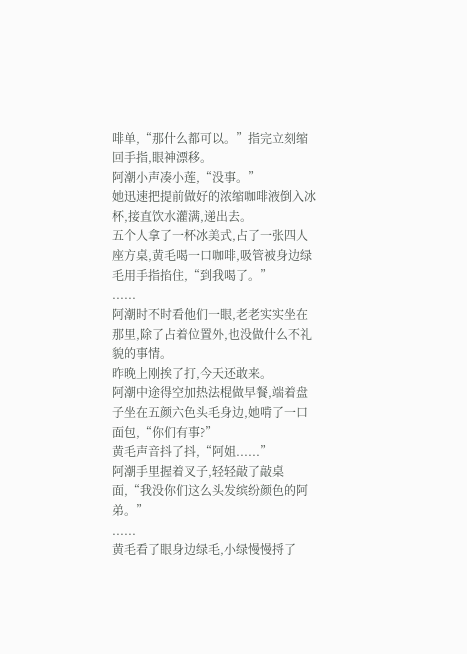啡单,“那什么都可以。”指完立刻缩回手指,眼神漂移。
阿潮小声凑小莲,“没事。”
她迅速把提前做好的浓缩咖啡液倒入冰杯,接直饮水灌满,递出去。
五个人拿了一杯冰美式,占了一张四人座方桌,黄毛喝一口咖啡,吸管被身边绿毛用手指掐住,“到我喝了。”
......
阿潮时不时看他们一眼,老老实实坐在那里,除了占着位置外,也没做什么不礼貌的事情。
昨晚上刚挨了打,今天还敢来。
阿潮中途得空加热法棍做早餐,端着盘子坐在五颜六色头毛身边,她啃了一口面包,“你们有事?”
黄毛声音抖了抖,“阿姐......”
阿潮手里握着叉子,轻轻敲了敲桌面,“我没你们这么头发缤纷颜色的阿弟。”
......
黄毛看了眼身边绿毛,小绿慢慢捋了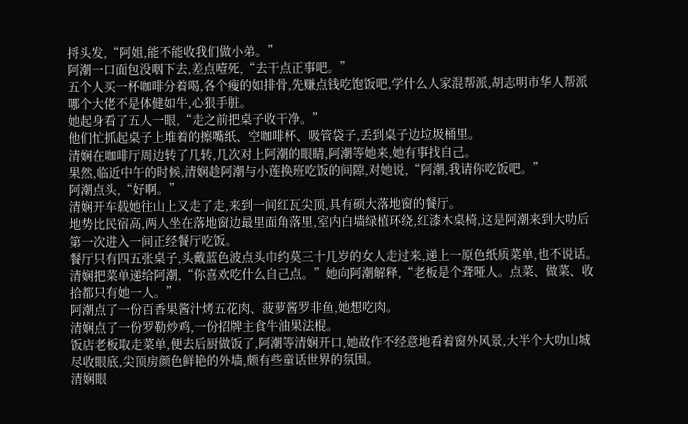捋头发,“阿姐,能不能收我们做小弟。”
阿潮一口面包没咽下去,差点噎死,“去干点正事吧。”
五个人买一杯咖啡分着喝,各个瘦的如排骨,先赚点钱吃饱饭吧,学什么人家混帮派,胡志明市华人帮派哪个大佬不是体健如牛,心狠手脏。
她起身看了五人一眼,“走之前把桌子收干净。”
他们忙抓起桌子上堆着的擦嘴纸、空咖啡杯、吸管袋子,丢到桌子边垃圾桶里。
清娴在咖啡厅周边转了几转,几次对上阿潮的眼睛,阿潮等她来,她有事找自己。
果然,临近中午的时候,清娴趁阿潮与小莲换班吃饭的间隙,对她说,“阿潮,我请你吃饭吧。”
阿潮点头,“好啊。”
清娴开车载她往山上又走了走,来到一间红瓦尖顶,具有硕大落地窗的餐厅。
地势比民宿高,两人坐在落地窗边最里面角落里,室内白墙绿植环绕,红漆木桌椅,这是阿潮来到大叻后第一次进入一间正经餐厅吃饭。
餐厅只有四五张桌子,头戴蓝色波点头巾约莫三十几岁的女人走过来,递上一原色纸质菜单,也不说话。
清娴把菜单递给阿潮,“你喜欢吃什么自己点。”她向阿潮解释,“老板是个聋哑人。点菜、做菜、收拾都只有她一人。”
阿潮点了一份百香果酱汁烤五花肉、菠萝酱罗非鱼,她想吃肉。
清娴点了一份罗勒炒鸡,一份招牌主食牛油果法棍。
饭店老板取走菜单,便去后厨做饭了,阿潮等清娴开口,她故作不经意地看着窗外风景,大半个大叻山城尽收眼底,尖顶房颜色鲜艳的外墙,颇有些童话世界的氛围。
清娴眼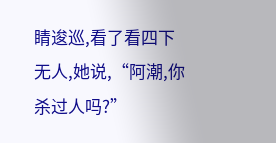睛逡巡,看了看四下无人,她说,“阿潮,你杀过人吗?”